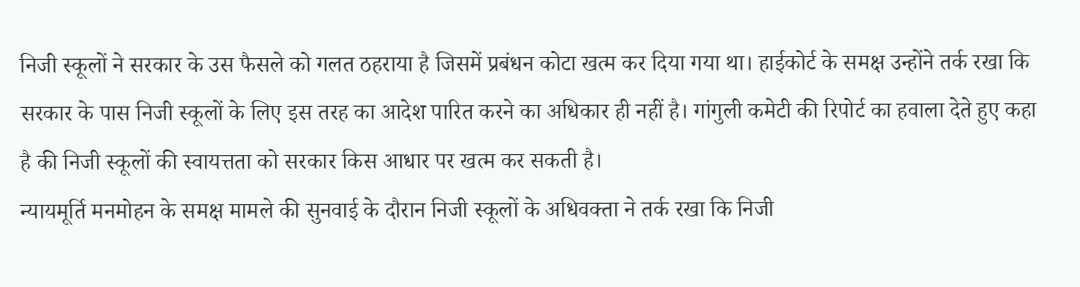निजी स्कूलों ने सरकार के उस फैसले को गलत ठहराया है जिसमें प्रबंधन कोटा खत्म कर दिया गया था। हाईकोर्ट के समक्ष उन्होंने तर्क रखा कि सरकार के पास निजी स्कूलों के लिए इस तरह का आदेश पारित करने का अधिकार ही नहीं है। गांगुली कमेटी की रिपोर्ट का हवाला देते हुए कहा है की निजी स्कूलों की स्वायत्तता को सरकार किस आधार पर खत्म कर सकती है।
न्यायमूर्ति मनमोहन के समक्ष मामले की सुनवाई के दौरान निजी स्कूलों के अधिवक्ता ने तर्क रखा कि निजी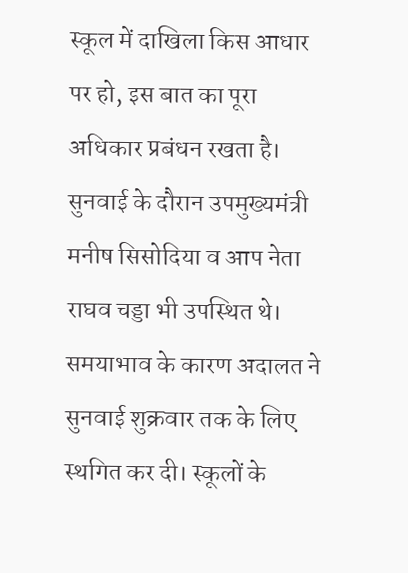स्कूल में दाखिला किस आधार पर हो, इस बात का पूरा अधिकार प्रबंधन रखता है।
सुनवाई के दौरान उपमुख्यमंत्री मनीष सिसोदिया व आप नेता राघव चड्डा भी उपस्थित थे। समयाभाव के कारण अदालत ने सुनवाई शुक्रवार तक के लिए स्थगित कर दी। स्कूलों के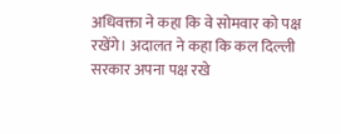अधिवक्ता ने कहा कि वे सोमवार को पक्ष रखेंगे। अदालत ने कहा कि कल दिल्ली सरकार अपना पक्ष रखे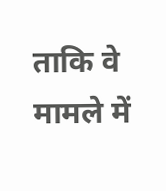ताकि वे मामले में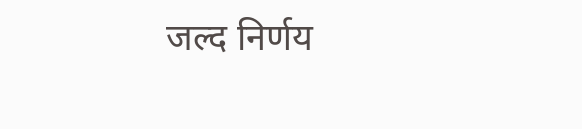जल्द निर्णय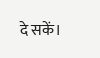दे सकें।